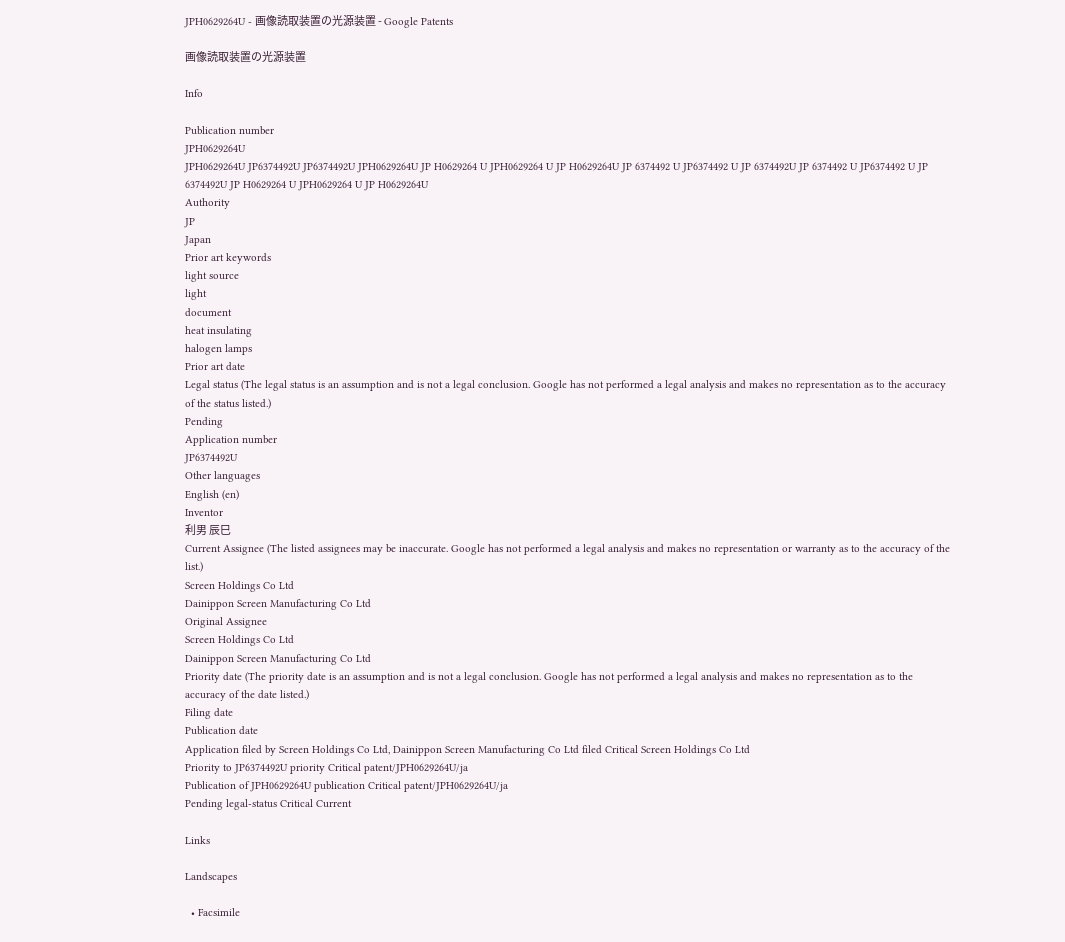JPH0629264U - 画像読取装置の光源装置 - Google Patents

画像読取装置の光源装置

Info

Publication number
JPH0629264U
JPH0629264U JP6374492U JP6374492U JPH0629264U JP H0629264 U JPH0629264 U JP H0629264U JP 6374492 U JP6374492 U JP 6374492U JP 6374492 U JP6374492 U JP 6374492U JP H0629264 U JPH0629264 U JP H0629264U
Authority
JP
Japan
Prior art keywords
light source
light
document
heat insulating
halogen lamps
Prior art date
Legal status (The legal status is an assumption and is not a legal conclusion. Google has not performed a legal analysis and makes no representation as to the accuracy of the status listed.)
Pending
Application number
JP6374492U
Other languages
English (en)
Inventor
利男 辰巳
Current Assignee (The listed assignees may be inaccurate. Google has not performed a legal analysis and makes no representation or warranty as to the accuracy of the list.)
Screen Holdings Co Ltd
Dainippon Screen Manufacturing Co Ltd
Original Assignee
Screen Holdings Co Ltd
Dainippon Screen Manufacturing Co Ltd
Priority date (The priority date is an assumption and is not a legal conclusion. Google has not performed a legal analysis and makes no representation as to the accuracy of the date listed.)
Filing date
Publication date
Application filed by Screen Holdings Co Ltd, Dainippon Screen Manufacturing Co Ltd filed Critical Screen Holdings Co Ltd
Priority to JP6374492U priority Critical patent/JPH0629264U/ja
Publication of JPH0629264U publication Critical patent/JPH0629264U/ja
Pending legal-status Critical Current

Links

Landscapes

  • Facsimile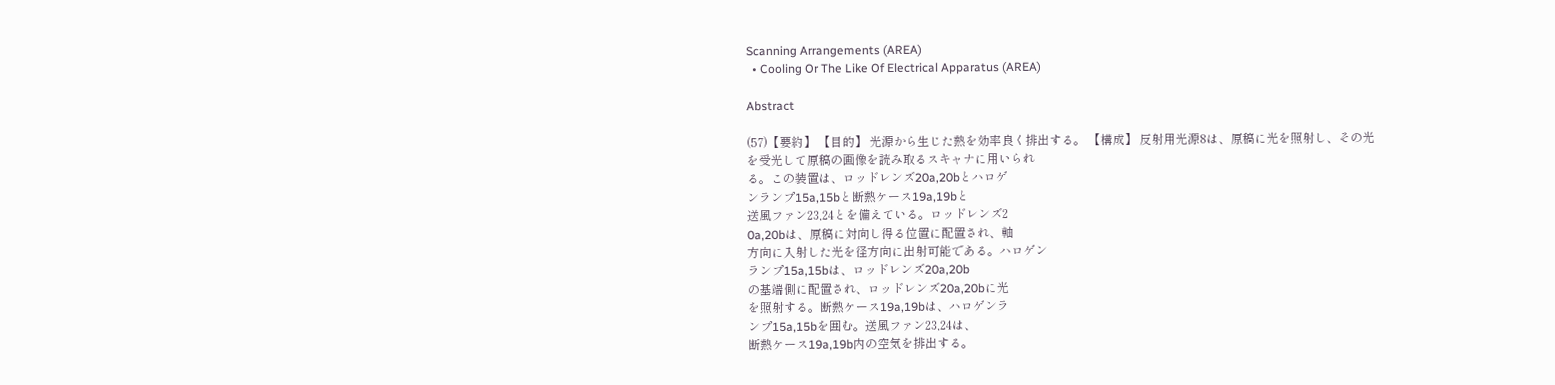Scanning Arrangements (AREA)
  • Cooling Or The Like Of Electrical Apparatus (AREA)

Abstract

(57)【要約】 【目的】 光源から生じた熱を効率良く排出する。 【構成】 反射用光源8は、原稿に光を照射し、その光
を受光して原稿の画像を読み取るスキャナに用いられ
る。この装置は、ロッドレンズ20a,20bとハロゲ
ンランプ15a,15bと断熱ケース19a,19bと
送風ファン23,24とを備えている。ロッドレンズ2
0a,20bは、原稿に対向し得る位置に配置され、軸
方向に入射した光を径方向に出射可能である。ハロゲン
ランプ15a,15bは、ロッドレンズ20a,20b
の基端側に配置され、ロッドレンズ20a,20bに光
を照射する。断熱ケース19a,19bは、ハロゲンラ
ンプ15a,15bを囲む。送風ファン23,24は、
断熱ケース19a,19b内の空気を排出する。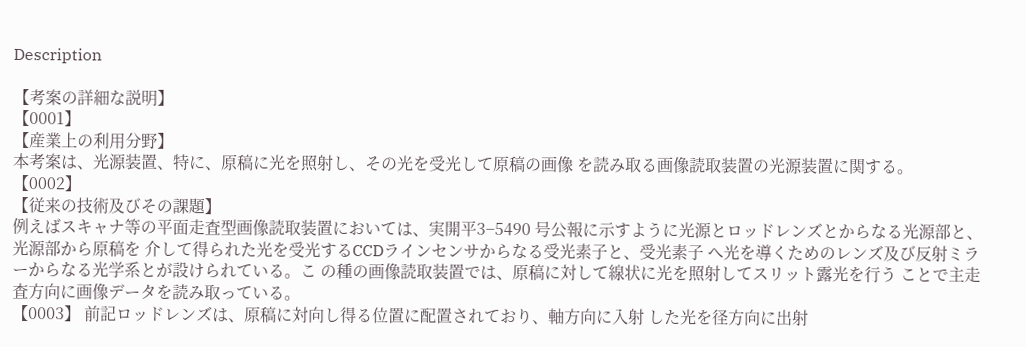Description

【考案の詳細な説明】
【0001】
【産業上の利用分野】
本考案は、光源装置、特に、原稿に光を照射し、その光を受光して原稿の画像 を読み取る画像読取装置の光源装置に関する。
【0002】
【従来の技術及びその課題】
例えばスキャナ等の平面走査型画像読取装置においては、実開平3−5490 号公報に示すように光源とロッドレンズとからなる光源部と、光源部から原稿を 介して得られた光を受光するCCDラインセンサからなる受光素子と、受光素子 へ光を導くためのレンズ及び反射ミラーからなる光学系とが設けられている。こ の種の画像読取装置では、原稿に対して線状に光を照射してスリット露光を行う ことで主走査方向に画像データを読み取っている。
【0003】 前記ロッドレンズは、原稿に対向し得る位置に配置されており、軸方向に入射 した光を径方向に出射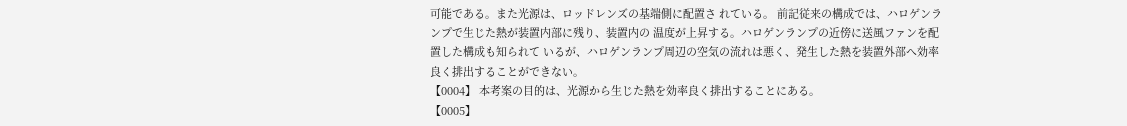可能である。また光源は、ロッドレンズの基端側に配置さ れている。 前記従来の構成では、ハロゲンランプで生じた熱が装置内部に残り、装置内の 温度が上昇する。ハロゲンランプの近傍に送風ファンを配置した構成も知られて いるが、ハロゲンランプ周辺の空気の流れは悪く、発生した熱を装置外部へ効率 良く排出することができない。
【0004】 本考案の目的は、光源から生じた熱を効率良く排出することにある。
【0005】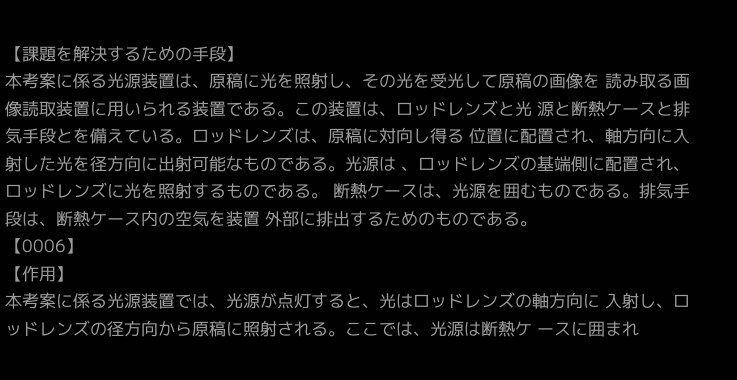【課題を解決するための手段】
本考案に係る光源装置は、原稿に光を照射し、その光を受光して原稿の画像を 読み取る画像読取装置に用いられる装置である。この装置は、ロッドレンズと光 源と断熱ケースと排気手段とを備えている。ロッドレンズは、原稿に対向し得る 位置に配置され、軸方向に入射した光を径方向に出射可能なものである。光源は 、ロッドレンズの基端側に配置され、ロッドレンズに光を照射するものである。 断熱ケースは、光源を囲むものである。排気手段は、断熱ケース内の空気を装置 外部に排出するためのものである。
【0006】
【作用】
本考案に係る光源装置では、光源が点灯すると、光はロッドレンズの軸方向に 入射し、ロッドレンズの径方向から原稿に照射される。ここでは、光源は断熱ケ ースに囲まれ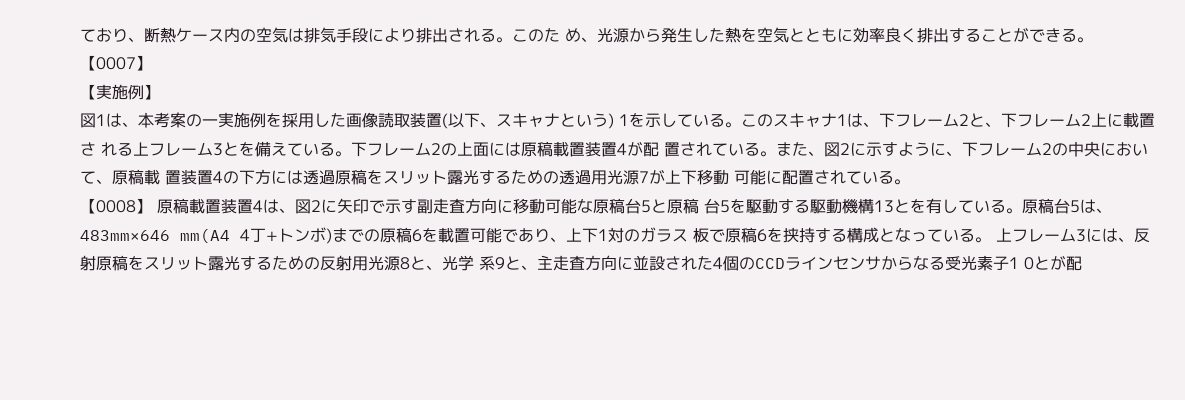ており、断熱ケース内の空気は排気手段により排出される。このた め、光源から発生した熱を空気とともに効率良く排出することができる。
【0007】
【実施例】
図1は、本考案の一実施例を採用した画像読取装置(以下、スキャナという) 1を示している。このスキャナ1は、下フレーム2と、下フレーム2上に載置さ れる上フレーム3とを備えている。下フレーム2の上面には原稿載置装置4が配 置されている。また、図2に示すように、下フレーム2の中央において、原稿載 置装置4の下方には透過原稿をスリット露光するための透過用光源7が上下移動 可能に配置されている。
【0008】 原稿載置装置4は、図2に矢印で示す副走査方向に移動可能な原稿台5と原稿 台5を駆動する駆動機構13とを有している。原稿台5は、483mm×646 mm(A4 4丁+トンボ)までの原稿6を載置可能であり、上下1対のガラス 板で原稿6を挟持する構成となっている。 上フレーム3には、反射原稿をスリット露光するための反射用光源8と、光学 系9と、主走査方向に並設された4個のCCDラインセンサからなる受光素子1 0とが配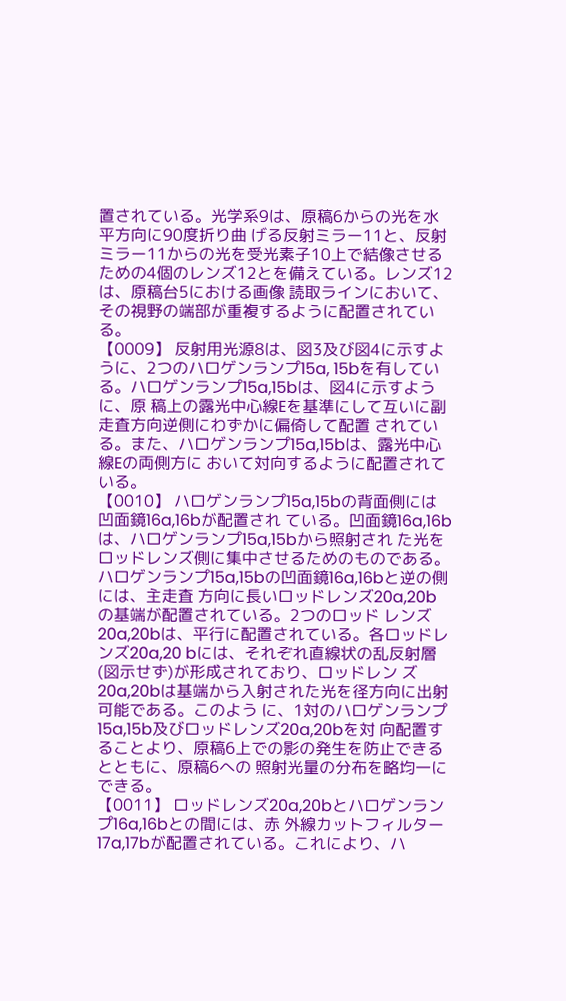置されている。光学系9は、原稿6からの光を水平方向に90度折り曲 げる反射ミラー11と、反射ミラー11からの光を受光素子10上で結像させる ための4個のレンズ12とを備えている。レンズ12は、原稿台5における画像 読取ラインにおいて、その視野の端部が重複するように配置されている。
【0009】 反射用光源8は、図3及び図4に示すように、2つのハロゲンランプ15a, 15bを有している。ハロゲンランプ15a,15bは、図4に示すように、原 稿上の露光中心線Eを基準にして互いに副走査方向逆側にわずかに偏倚して配置 されている。また、ハロゲンランプ15a,15bは、露光中心線Eの両側方に おいて対向するように配置されている。
【0010】 ハロゲンランプ15a,15bの背面側には凹面鏡16a,16bが配置され ている。凹面鏡16a,16bは、ハロゲンランプ15a,15bから照射され た光をロッドレンズ側に集中させるためのものである。 ハロゲンランプ15a,15bの凹面鏡16a,16bと逆の側には、主走査 方向に長いロッドレンズ20a,20bの基端が配置されている。2つのロッド レンズ20a,20bは、平行に配置されている。各ロッドレンズ20a,20 bには、それぞれ直線状の乱反射層(図示せず)が形成されており、ロッドレン ズ20a,20bは基端から入射された光を径方向に出射可能である。このよう に、1対のハロゲンランプ15a,15b及びロッドレンズ20a,20bを対 向配置することより、原稿6上での影の発生を防止できるとともに、原稿6への 照射光量の分布を略均一にできる。
【0011】 ロッドレンズ20a,20bとハロゲンランプ16a,16bとの間には、赤 外線カットフィルター17a,17bが配置されている。これにより、ハ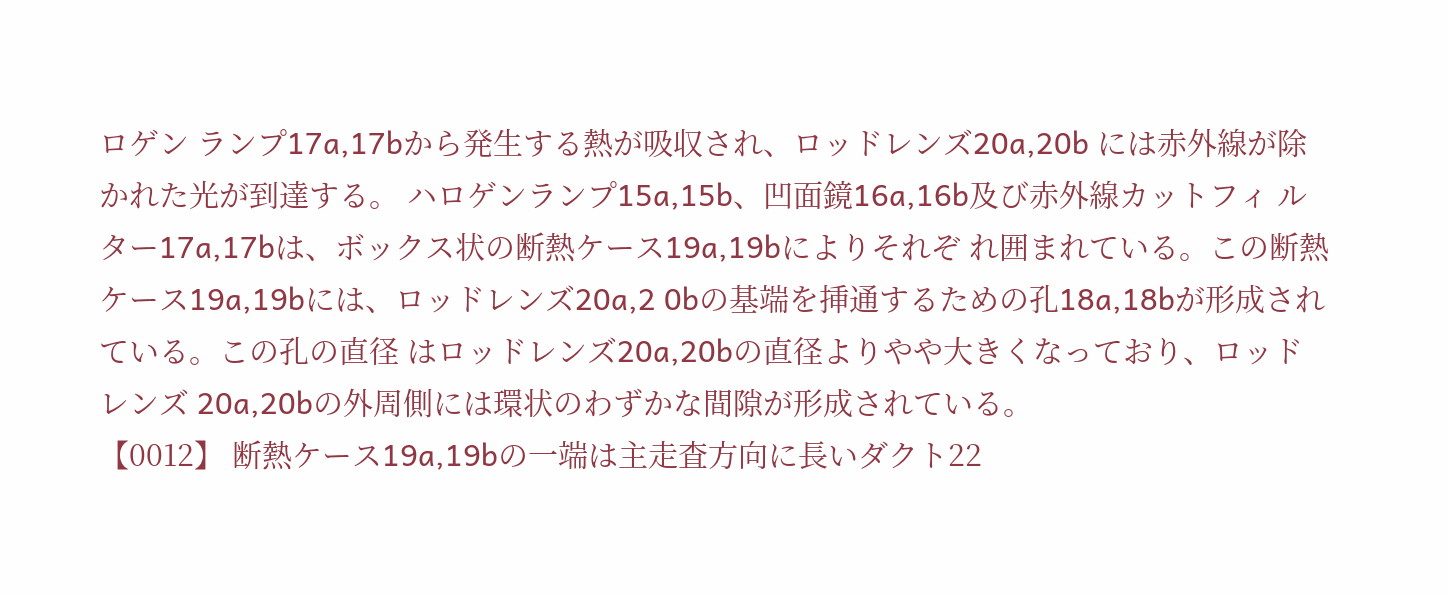ロゲン ランプ17a,17bから発生する熱が吸収され、ロッドレンズ20a,20b には赤外線が除かれた光が到達する。 ハロゲンランプ15a,15b、凹面鏡16a,16b及び赤外線カットフィ ルター17a,17bは、ボックス状の断熱ケース19a,19bによりそれぞ れ囲まれている。この断熱ケース19a,19bには、ロッドレンズ20a,2 0bの基端を挿通するための孔18a,18bが形成されている。この孔の直径 はロッドレンズ20a,20bの直径よりやや大きくなっており、ロッドレンズ 20a,20bの外周側には環状のわずかな間隙が形成されている。
【0012】 断熱ケース19a,19bの一端は主走査方向に長いダクト22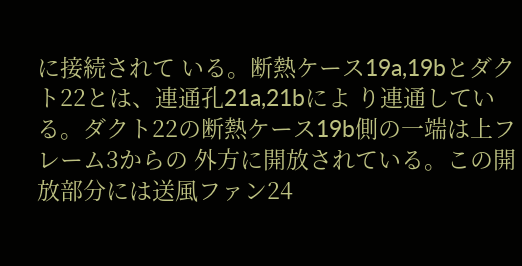に接続されて いる。断熱ケース19a,19bとダクト22とは、連通孔21a,21bによ り連通している。ダクト22の断熱ケース19b側の一端は上フレーム3からの 外方に開放されている。この開放部分には送風ファン24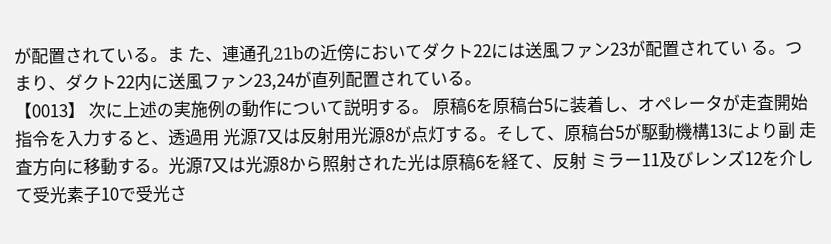が配置されている。ま た、連通孔21bの近傍においてダクト22には送風ファン23が配置されてい る。つまり、ダクト22内に送風ファン23,24が直列配置されている。
【0013】 次に上述の実施例の動作について説明する。 原稿6を原稿台5に装着し、オペレータが走査開始指令を入力すると、透過用 光源7又は反射用光源8が点灯する。そして、原稿台5が駆動機構13により副 走査方向に移動する。光源7又は光源8から照射された光は原稿6を経て、反射 ミラー11及びレンズ12を介して受光素子10で受光さ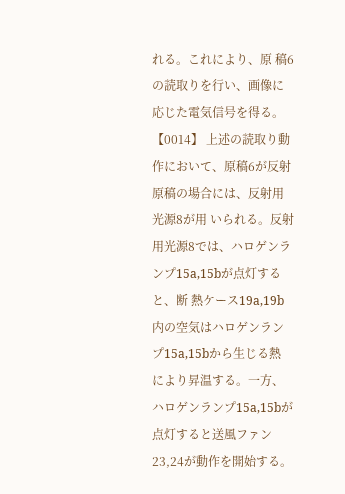れる。これにより、原 稿6の読取りを行い、画像に応じた電気信号を得る。
【0014】 上述の読取り動作において、原稿6が反射原稿の場合には、反射用光源8が用 いられる。反射用光源8では、ハロゲンランプ15a,15bが点灯すると、断 熱ケース19a,19b内の空気はハロゲンランプ15a,15bから生じる熱 により昇温する。一方、ハロゲンランプ15a,15bが点灯すると送風ファン 23,24が動作を開始する。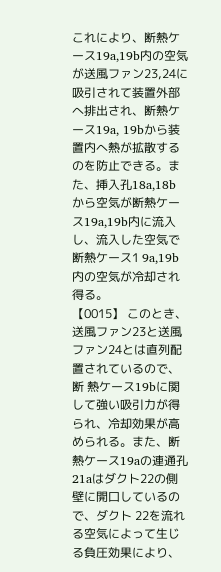これにより、断熱ケース19a,19b内の空気 が送風ファン23,24に吸引されて装置外部へ排出され、断熱ケース19a, 19bから装置内へ熱が拡散するのを防止できる。また、挿入孔18a,18b から空気が断熱ケース19a,19b内に流入し、流入した空気で断熱ケース1 9a,19b内の空気が冷却され得る。
【0015】 このとき、送風ファン23と送風ファン24とは直列配置されているので、断 熱ケース19bに関して強い吸引力が得られ、冷却効果が高められる。また、断 熱ケース19aの連通孔21aはダクト22の側壁に開口しているので、ダクト 22を流れる空気によって生じる負圧効果により、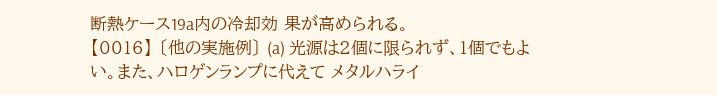断熱ケース19a内の冷却効 果が高められる。
【0016】 〔他の実施例〕 (a) 光源は2個に限られず、1個でもよい。また、ハロゲンランプに代えて メタルハライ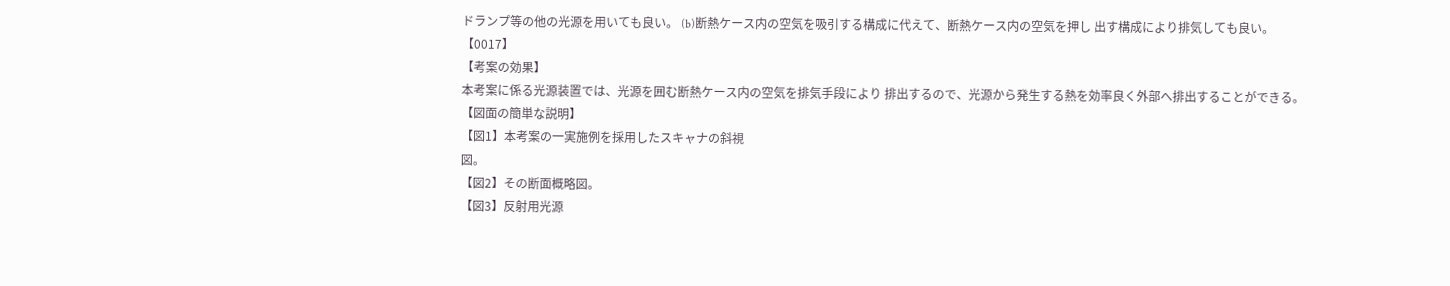ドランプ等の他の光源を用いても良い。 (b)断熱ケース内の空気を吸引する構成に代えて、断熱ケース内の空気を押し 出す構成により排気しても良い。
【0017】
【考案の効果】
本考案に係る光源装置では、光源を囲む断熱ケース内の空気を排気手段により 排出するので、光源から発生する熱を効率良く外部へ排出することができる。
【図面の簡単な説明】
【図1】本考案の一実施例を採用したスキャナの斜視
図。
【図2】その断面概略図。
【図3】反射用光源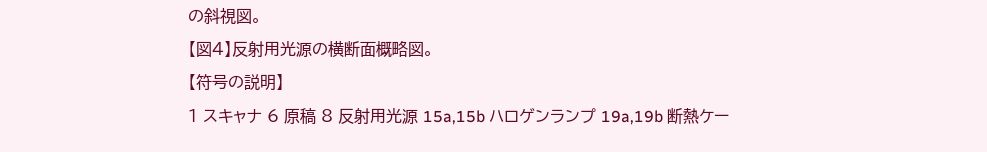の斜視図。
【図4】反射用光源の横断面概略図。
【符号の説明】
1 スキャナ 6 原稿 8 反射用光源 15a,15b ハロゲンランプ 19a,19b 断熱ケー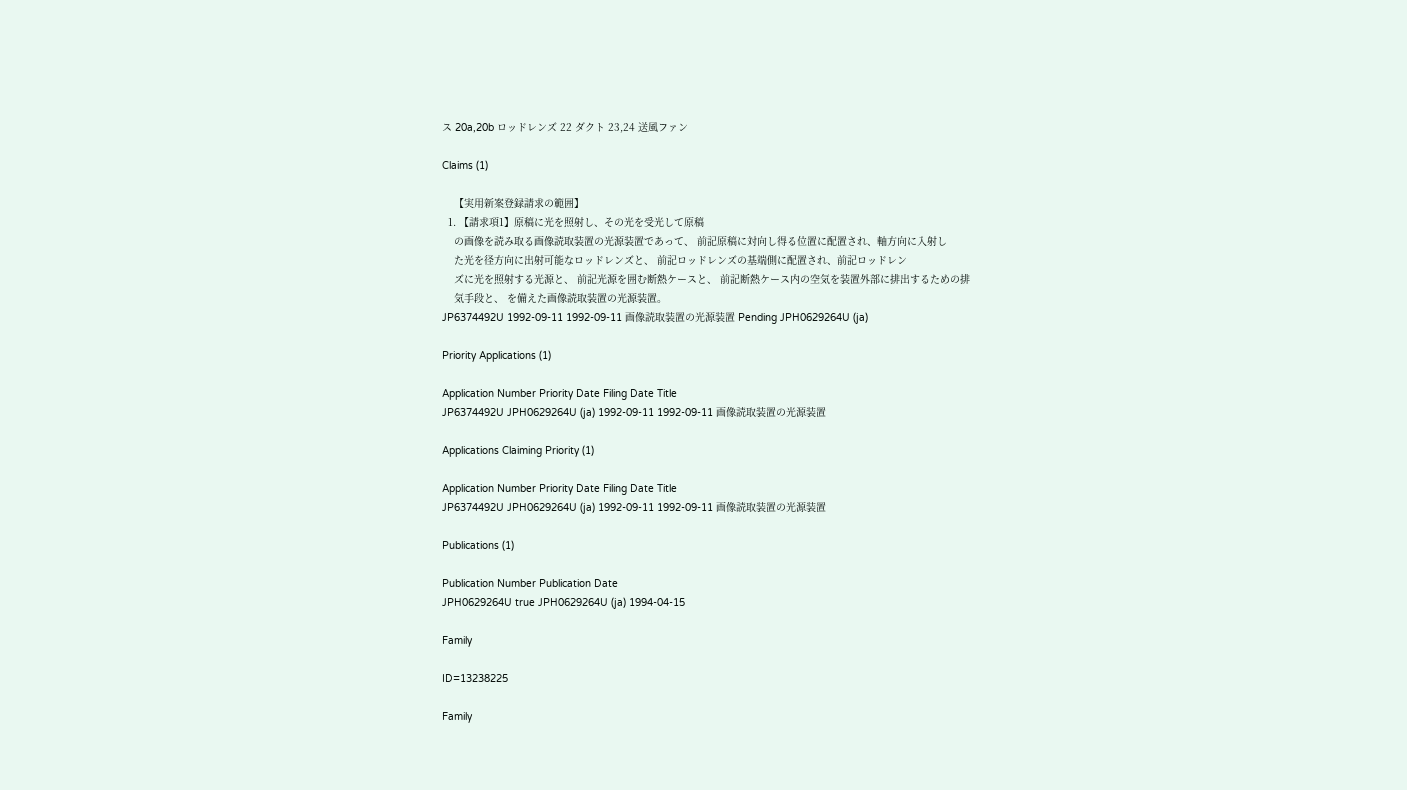ス 20a,20b ロッドレンズ 22 ダクト 23,24 送風ファン

Claims (1)

    【実用新案登録請求の範囲】
  1. 【請求項1】原稿に光を照射し、その光を受光して原稿
    の画像を読み取る画像読取装置の光源装置であって、 前記原稿に対向し得る位置に配置され、軸方向に入射し
    た光を径方向に出射可能なロッドレンズと、 前記ロッドレンズの基端側に配置され、前記ロッドレン
    ズに光を照射する光源と、 前記光源を囲む断熱ケースと、 前記断熱ケース内の空気を装置外部に排出するための排
    気手段と、 を備えた画像読取装置の光源装置。
JP6374492U 1992-09-11 1992-09-11 画像読取装置の光源装置 Pending JPH0629264U (ja)

Priority Applications (1)

Application Number Priority Date Filing Date Title
JP6374492U JPH0629264U (ja) 1992-09-11 1992-09-11 画像読取装置の光源装置

Applications Claiming Priority (1)

Application Number Priority Date Filing Date Title
JP6374492U JPH0629264U (ja) 1992-09-11 1992-09-11 画像読取装置の光源装置

Publications (1)

Publication Number Publication Date
JPH0629264U true JPH0629264U (ja) 1994-04-15

Family

ID=13238225

Family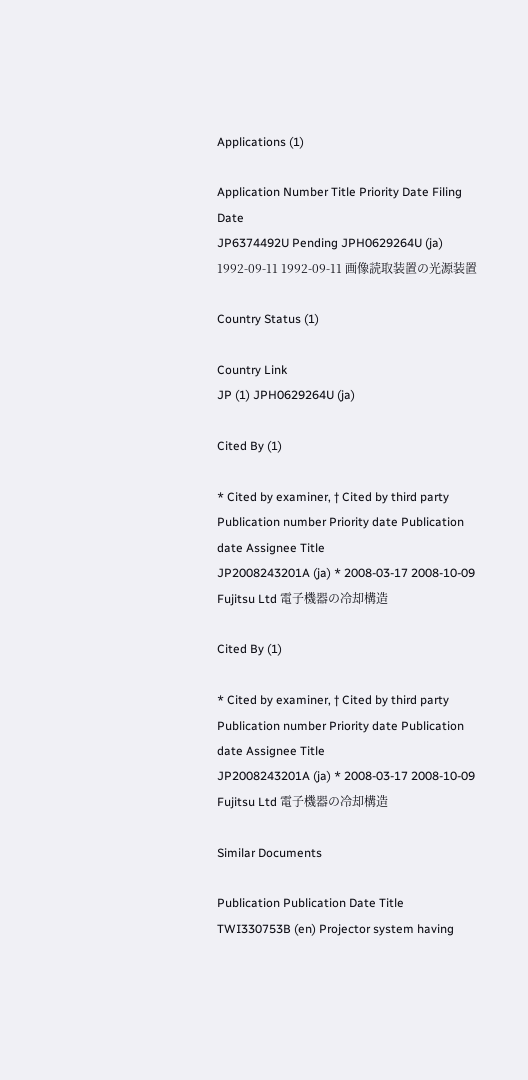Applications (1)

Application Number Title Priority Date Filing Date
JP6374492U Pending JPH0629264U (ja) 1992-09-11 1992-09-11 画像読取装置の光源装置

Country Status (1)

Country Link
JP (1) JPH0629264U (ja)

Cited By (1)

* Cited by examiner, † Cited by third party
Publication number Priority date Publication date Assignee Title
JP2008243201A (ja) * 2008-03-17 2008-10-09 Fujitsu Ltd 電子機器の冷却構造

Cited By (1)

* Cited by examiner, † Cited by third party
Publication number Priority date Publication date Assignee Title
JP2008243201A (ja) * 2008-03-17 2008-10-09 Fujitsu Ltd 電子機器の冷却構造

Similar Documents

Publication Publication Date Title
TWI330753B (en) Projector system having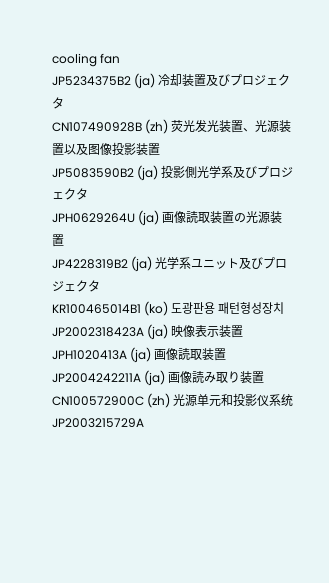cooling fan
JP5234375B2 (ja) 冷却装置及びプロジェクタ
CN107490928B (zh) 荧光发光装置、光源装置以及图像投影装置
JP5083590B2 (ja) 投影側光学系及びプロジェクタ
JPH0629264U (ja) 画像読取装置の光源装置
JP4228319B2 (ja) 光学系ユニット及びプロジェクタ
KR100465014B1 (ko) 도광판용 패턴형성장치
JP2002318423A (ja) 映像表示装置
JPH1020413A (ja) 画像読取装置
JP2004242211A (ja) 画像読み取り装置
CN100572900C (zh) 光源单元和投影仪系统
JP2003215729A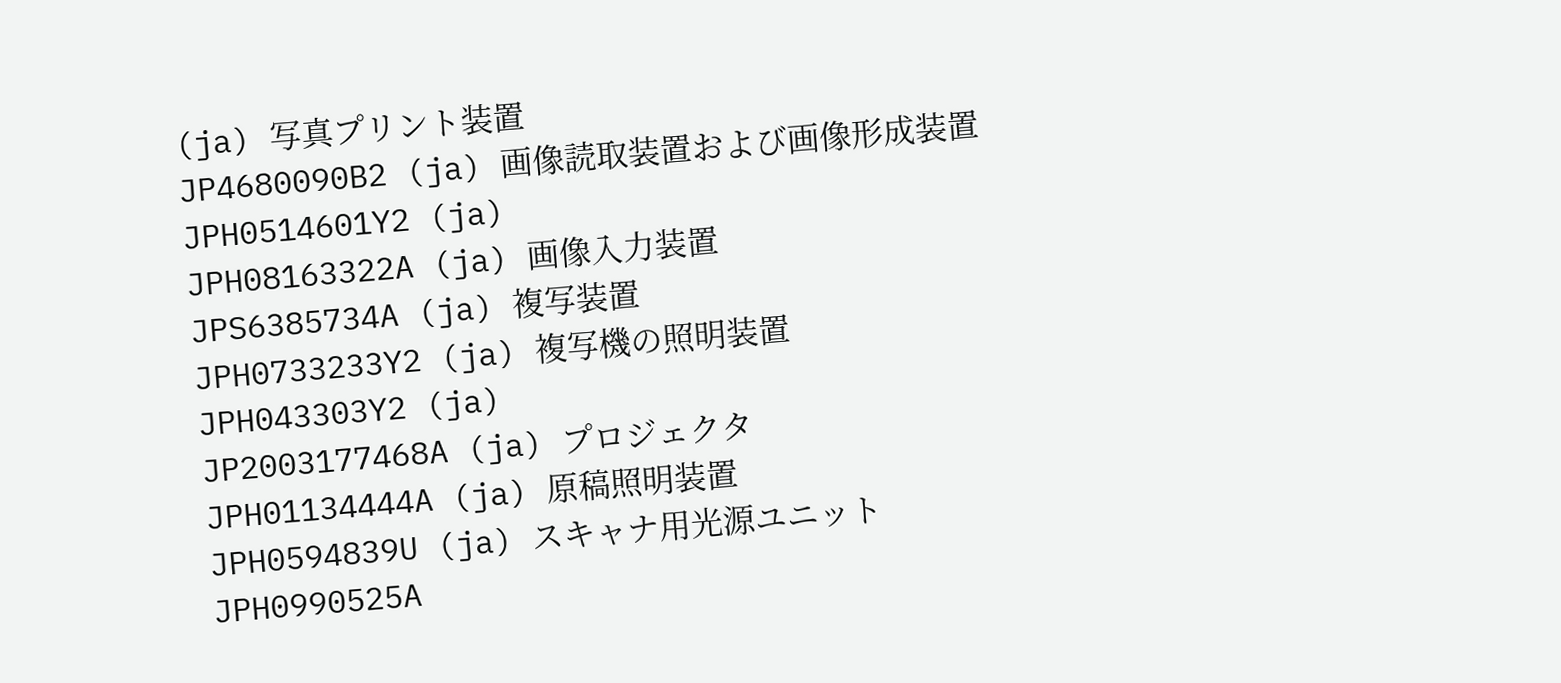(ja) 写真プリント装置
JP4680090B2 (ja) 画像読取装置および画像形成装置
JPH0514601Y2 (ja)
JPH08163322A (ja) 画像入力装置
JPS6385734A (ja) 複写装置
JPH0733233Y2 (ja) 複写機の照明装置
JPH043303Y2 (ja)
JP2003177468A (ja) プロジェクタ
JPH01134444A (ja) 原稿照明装置
JPH0594839U (ja) スキャナ用光源ユニット
JPH0990525A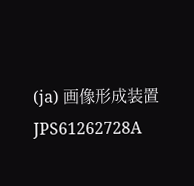(ja) 画像形成装置
JPS61262728A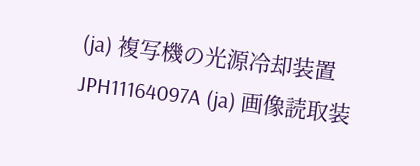(ja) 複写機の光源冷却装置
JPH11164097A (ja) 画像読取装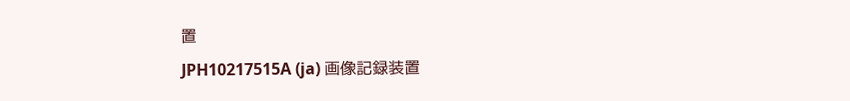置
JPH10217515A (ja) 画像記録装置